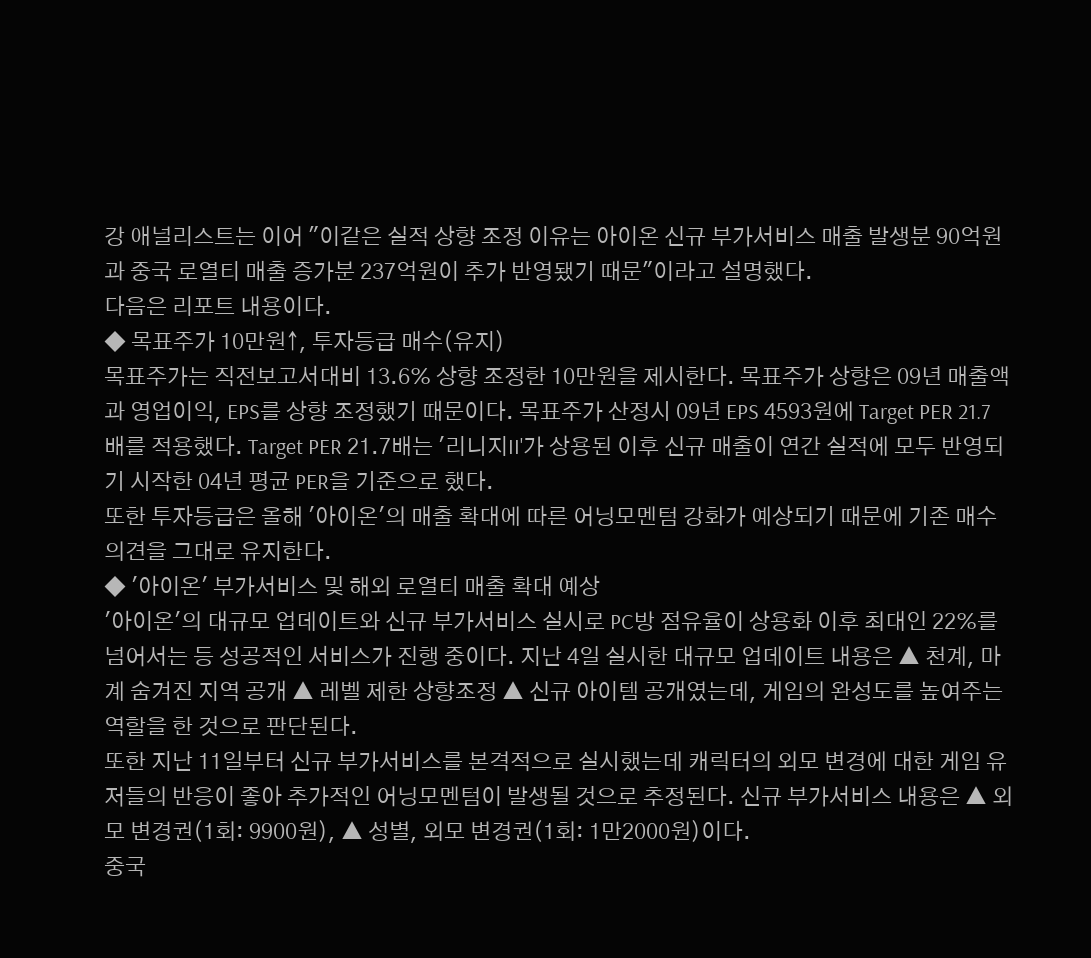강 애널리스트는 이어 "이같은 실적 상향 조정 이유는 아이온 신규 부가서비스 매출 발생분 90억원과 중국 로열티 매출 증가분 237억원이 추가 반영됐기 때문"이라고 설명했다.
다음은 리포트 내용이다.
◆ 목표주가 10만원↑, 투자등급 매수(유지)
목표주가는 직전보고서대비 13.6% 상향 조정한 10만원을 제시한다. 목표주가 상향은 09년 매출액과 영업이익, EPS를 상향 조정했기 때문이다. 목표주가 산정시 09년 EPS 4593원에 Target PER 21.7배를 적용했다. Target PER 21.7배는 '리니지II'가 상용된 이후 신규 매출이 연간 실적에 모두 반영되기 시작한 04년 평균 PER을 기준으로 했다.
또한 투자등급은 올해 '아이온'의 매출 확대에 따른 어닝모멘텀 강화가 예상되기 때문에 기존 매수의견을 그대로 유지한다.
◆ '아이온' 부가서비스 및 해외 로열티 매출 확대 예상
'아이온'의 대규모 업데이트와 신규 부가서비스 실시로 PC방 점유율이 상용화 이후 최대인 22%를 넘어서는 등 성공적인 서비스가 진행 중이다. 지난 4일 실시한 대규모 업데이트 내용은 ▲ 천계, 마계 숨겨진 지역 공개 ▲ 레벨 제한 상향조정 ▲ 신규 아이템 공개였는데, 게임의 완성도를 높여주는 역할을 한 것으로 판단된다.
또한 지난 11일부터 신규 부가서비스를 본격적으로 실시했는데 캐릭터의 외모 변경에 대한 게임 유저들의 반응이 좋아 추가적인 어닝모멘텀이 발생될 것으로 추정된다. 신규 부가서비스 내용은 ▲ 외모 변경권(1회: 9900원), ▲ 성별, 외모 변경권(1회: 1만2000원)이다.
중국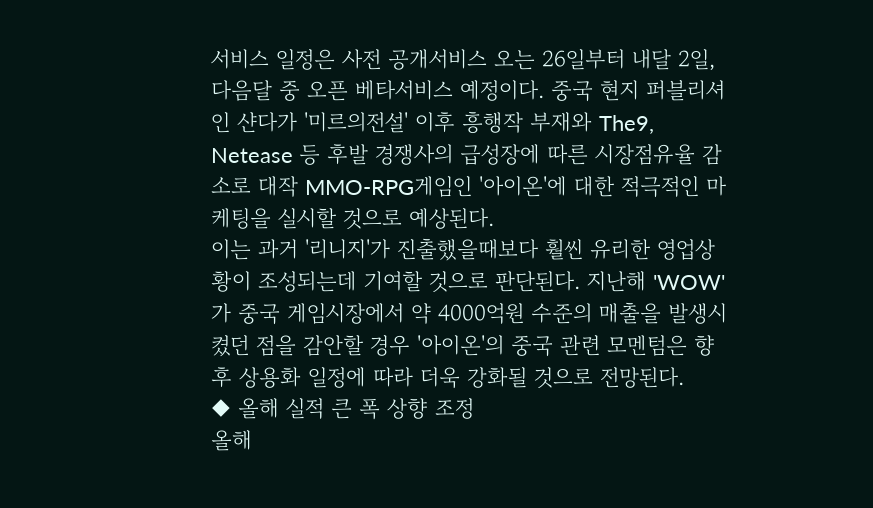서비스 일정은 사전 공개서비스 오는 26일부터 내달 2일, 다음달 중 오픈 베타서비스 예정이다. 중국 현지 퍼블리셔인 샨다가 '미르의전설' 이후 흥행작 부재와 The9, Netease 등 후발 경쟁사의 급성장에 따른 시장점유율 감소로 대작 MMO-RPG게임인 '아이온'에 대한 적극적인 마케팅을 실시할 것으로 예상된다.
이는 과거 '리니지'가 진출했을때보다 훨씬 유리한 영업상황이 조성되는데 기여할 것으로 판단된다. 지난해 'WOW'가 중국 게임시장에서 약 4000억원 수준의 매출을 발생시켰던 점을 감안할 경우 '아이온'의 중국 관련 모멘텀은 향후 상용화 일정에 따라 더욱 강화될 것으로 전망된다.
◆ 올해 실적 큰 폭 상향 조정
올해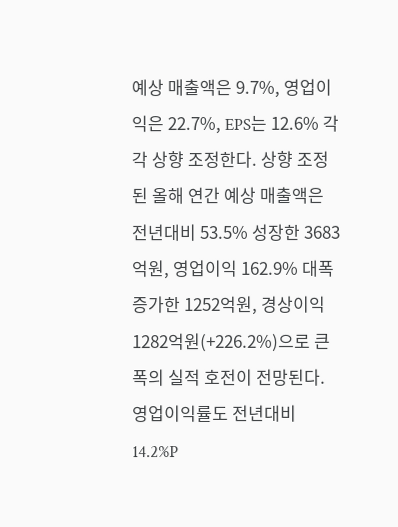예상 매출액은 9.7%, 영업이익은 22.7%, EPS는 12.6% 각각 상향 조정한다. 상향 조정된 올해 연간 예상 매출액은 전년대비 53.5% 성장한 3683억원, 영업이익 162.9% 대폭 증가한 1252억원, 경상이익 1282억원(+226.2%)으로 큰 폭의 실적 호전이 전망된다.
영업이익률도 전년대비 14.2%P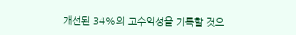개선된 34%의 고수익성을 기록할 것으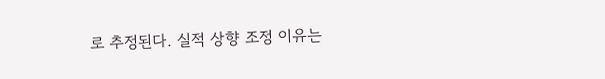로 추정된다. 실적 상향 조정 이유는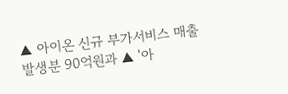▲ 아이온 신규 부가서비스 매출 발생분 90억원과 ▲ '아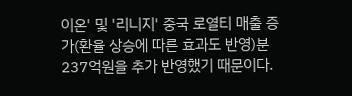이온' 및 '리니지' 중국 로열티 매출 증가(환율 상승에 따른 효과도 반영)분 237억원을 추가 반영했기 때문이다.